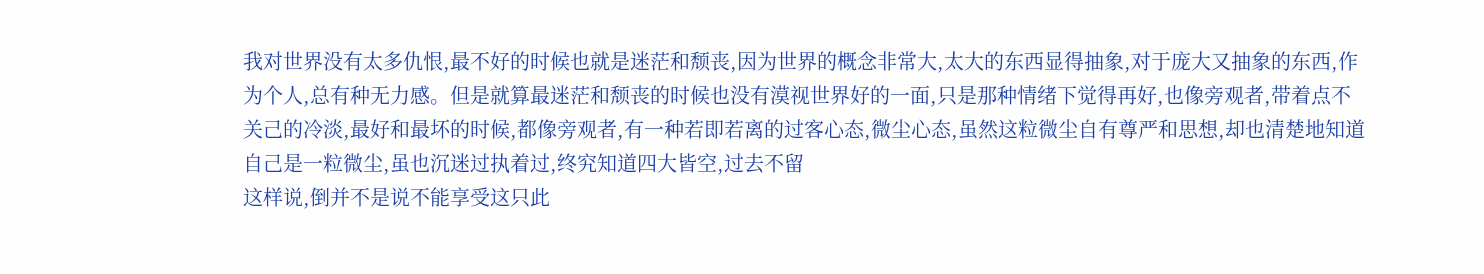我对世界没有太多仇恨,最不好的时候也就是迷茫和颓丧,因为世界的概念非常大,太大的东西显得抽象,对于庞大又抽象的东西,作为个人,总有种无力感。但是就算最迷茫和颓丧的时候也没有漠视世界好的一面,只是那种情绪下觉得再好,也像旁观者,带着点不关己的冷淡,最好和最坏的时候,都像旁观者,有一种若即若离的过客心态,微尘心态,虽然这粒微尘自有尊严和思想,却也清楚地知道自己是一粒微尘,虽也沉迷过执着过,终究知道四大皆空,过去不留
这样说,倒并不是说不能享受这只此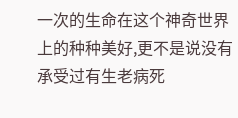一次的生命在这个神奇世界上的种种美好,更不是说没有承受过有生老病死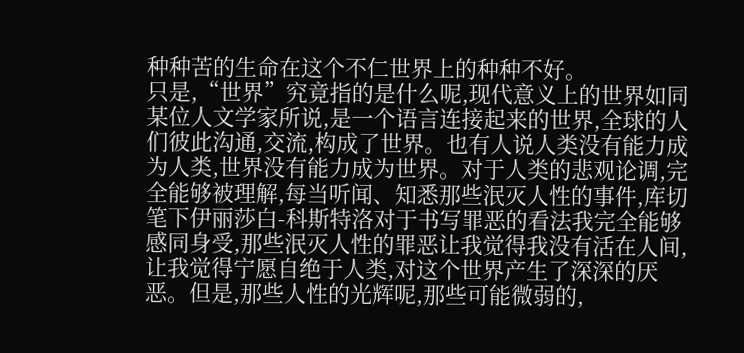种种苦的生命在这个不仁世界上的种种不好。
只是,“世界”究竟指的是什么呢,现代意义上的世界如同某位人文学家所说,是一个语言连接起来的世界,全球的人们彼此沟通,交流,构成了世界。也有人说人类没有能力成为人类,世界没有能力成为世界。对于人类的悲观论调,完全能够被理解,每当听闻、知悉那些泯灭人性的事件,库切笔下伊丽莎白-科斯特洛对于书写罪恶的看法我完全能够感同身受,那些泯灭人性的罪恶让我觉得我没有活在人间,让我觉得宁愿自绝于人类,对这个世界产生了深深的厌恶。但是,那些人性的光辉呢,那些可能微弱的,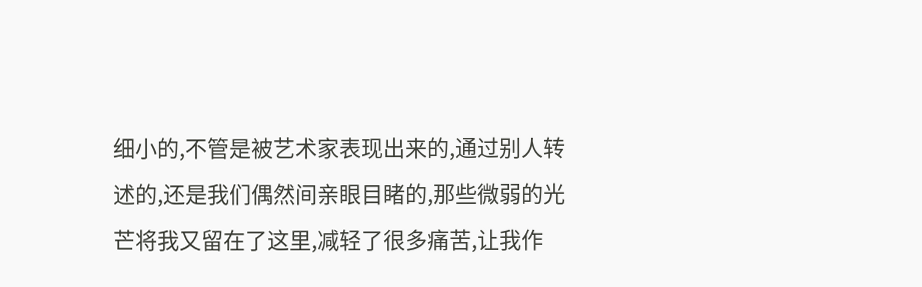细小的,不管是被艺术家表现出来的,通过别人转述的,还是我们偶然间亲眼目睹的,那些微弱的光芒将我又留在了这里,减轻了很多痛苦,让我作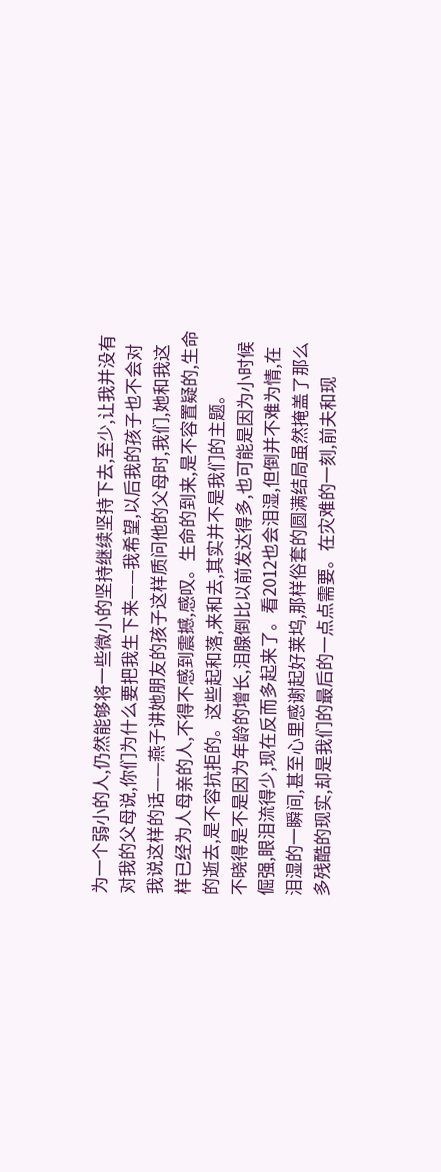为一个弱小的人,仍然能够将一些微小的坚持继续坚持下去,至少,让我并没有对我的父母说,你们为什么要把我生下来——我希望,以后我的孩子也不会对我说这样的话——燕子讲她朋友的孩子这样质问他的父母时,我们,她和我这样已经为人母亲的人,不得不感到震撼,感叹。生命的到来,是不容置疑的,生命的逝去,是不容抗拒的。这些起和落,来和去,其实并不是我们的主题。
不晓得是不是因为年龄的增长,泪腺倒比以前发达得多,也可能是因为小时候倔强,眼泪流得少,现在反而多起来了。看2012也会泪湿,但倒并不难为情,在泪湿的一瞬间,甚至心里感谢起好莱坞,那样俗套的圆满结局虽然掩盖了那么多残酷的现实,却是我们的最后的一点点需要。在灾难的一刻,前夫和现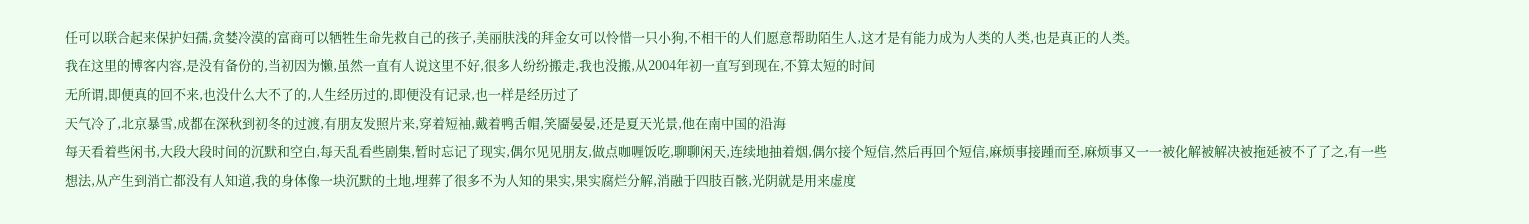任可以联合起来保护妇孺,贪婪冷漠的富商可以牺牲生命先救自己的孩子,美丽肤浅的拜金女可以怜惜一只小狗,不相干的人们愿意帮助陌生人,这才是有能力成为人类的人类,也是真正的人类。
我在这里的博客内容,是没有备份的,当初因为懒,虽然一直有人说这里不好,很多人纷纷搬走,我也没搬,从2004年初一直写到现在,不算太短的时间
无所谓,即便真的回不来,也没什么大不了的,人生经历过的,即便没有记录,也一样是经历过了
天气冷了,北京暴雪,成都在深秋到初冬的过渡,有朋友发照片来,穿着短袖,戴着鸭舌帽,笑靥晏晏,还是夏天光景,他在南中国的沿海
每天看着些闲书,大段大段时间的沉默和空白,每天乱看些剧集,暂时忘记了现实,偶尔见见朋友,做点咖喱饭吃,聊聊闲天,连续地抽着烟,偶尔接个短信,然后再回个短信,麻烦事接踵而至,麻烦事又一一被化解被解决被拖延被不了了之,有一些想法,从产生到消亡都没有人知道,我的身体像一块沉默的土地,埋葬了很多不为人知的果实,果实腐烂分解,消融于四肢百骸,光阴就是用来虚度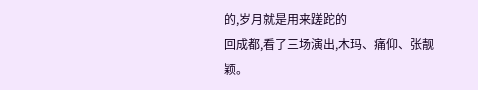的,岁月就是用来蹉跎的
回成都,看了三场演出,木玛、痛仰、张靓颖。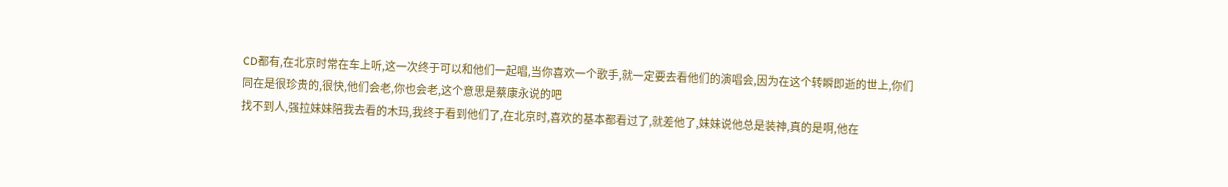CD都有,在北京时常在车上听,这一次终于可以和他们一起唱,当你喜欢一个歌手,就一定要去看他们的演唱会,因为在这个转瞬即逝的世上,你们同在是很珍贵的,很快,他们会老,你也会老,这个意思是蔡康永说的吧
找不到人,强拉妹妹陪我去看的木玛,我终于看到他们了,在北京时,喜欢的基本都看过了,就差他了,妹妹说他总是装神,真的是啊,他在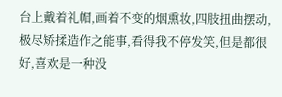台上戴着礼帽,画着不变的烟熏妆,四肢扭曲摆动,极尽矫揉造作之能事,看得我不停发笑,但是都很好,喜欢是一种没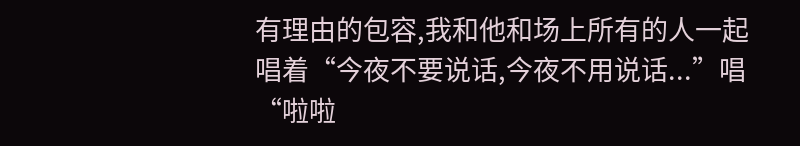有理由的包容,我和他和场上所有的人一起唱着“今夜不要说话,今夜不用说话...”唱“啦啦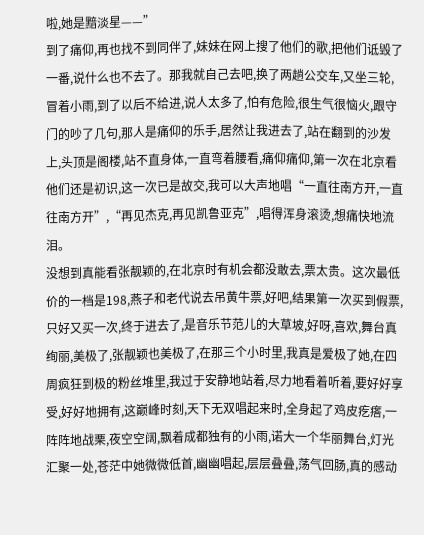啦,她是黯淡星——”
到了痛仰,再也找不到同伴了,妹妹在网上搜了他们的歌,把他们诋毁了一番,说什么也不去了。那我就自己去吧,换了两趟公交车,又坐三轮,冒着小雨,到了以后不给进,说人太多了,怕有危险,很生气很恼火,跟守门的吵了几句,那人是痛仰的乐手,居然让我进去了,站在翻到的沙发上,头顶是阁楼,站不直身体,一直弯着腰看,痛仰痛仰,第一次在北京看他们还是初识,这一次已是故交,我可以大声地唱“一直往南方开,一直往南方开”,“再见杰克,再见凯鲁亚克”,唱得浑身滚烫,想痛快地流泪。
没想到真能看张靓颖的,在北京时有机会都没敢去,票太贵。这次最低价的一档是198,燕子和老代说去吊黄牛票,好吧,结果第一次买到假票,只好又买一次,终于进去了,是音乐节范儿的大草坡,好呀,喜欢,舞台真绚丽,美极了,张靓颖也美极了,在那三个小时里,我真是爱极了她,在四周疯狂到极的粉丝堆里,我过于安静地站着,尽力地看着听着,要好好享受,好好地拥有,这巅峰时刻,天下无双唱起来时,全身起了鸡皮疙瘩,一阵阵地战栗,夜空空阔,飘着成都独有的小雨,诺大一个华丽舞台,灯光汇聚一处,苍茫中她微微低首,幽幽唱起,层层叠叠,荡气回肠,真的感动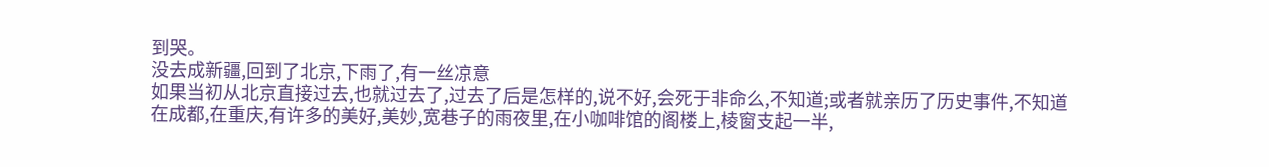到哭。
没去成新疆,回到了北京,下雨了,有一丝凉意
如果当初从北京直接过去,也就过去了,过去了后是怎样的,说不好,会死于非命么,不知道;或者就亲历了历史事件,不知道
在成都,在重庆,有许多的美好,美妙,宽巷子的雨夜里,在小咖啡馆的阁楼上,棱窗支起一半,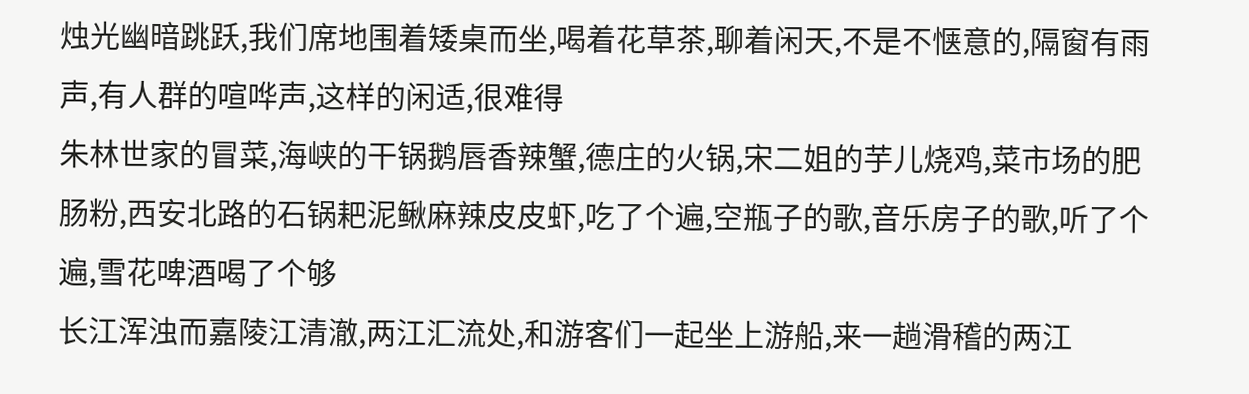烛光幽暗跳跃,我们席地围着矮桌而坐,喝着花草茶,聊着闲天,不是不惬意的,隔窗有雨声,有人群的喧哗声,这样的闲适,很难得
朱林世家的冒菜,海峡的干锅鹅唇香辣蟹,德庄的火锅,宋二姐的芋儿烧鸡,菜市场的肥肠粉,西安北路的石锅耙泥鳅麻辣皮皮虾,吃了个遍,空瓶子的歌,音乐房子的歌,听了个遍,雪花啤酒喝了个够
长江浑浊而嘉陵江清澈,两江汇流处,和游客们一起坐上游船,来一趟滑稽的两江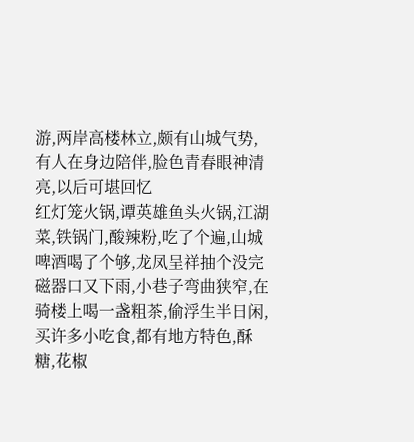游,两岸高楼林立,颇有山城气势,有人在身边陪伴,脸色青春眼神清亮,以后可堪回忆
红灯笼火锅,谭英雄鱼头火锅,江湖菜,铁锅门,酸辣粉,吃了个遍,山城啤酒喝了个够,龙凤呈祥抽个没完
磁器口又下雨,小巷子弯曲狭窄,在骑楼上喝一盏粗茶,偷浮生半日闲,买许多小吃食,都有地方特色,酥糖,花椒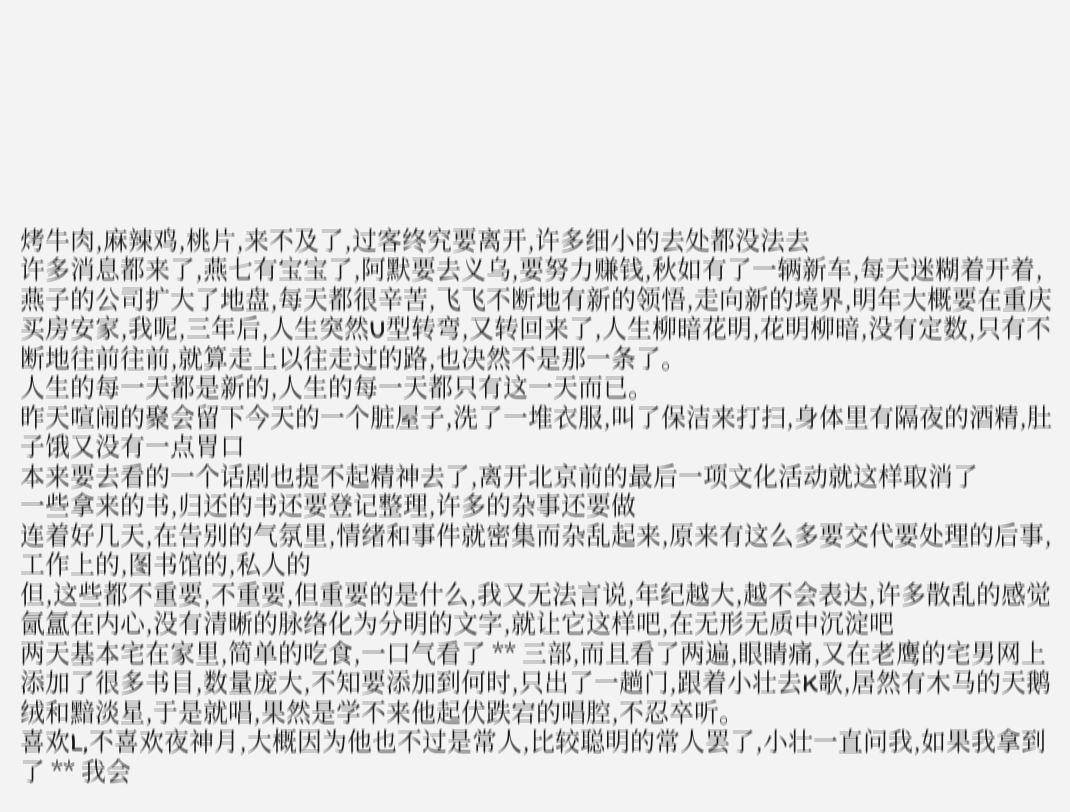烤牛肉,麻辣鸡,桃片,来不及了,过客终究要离开,许多细小的去处都没法去
许多消息都来了,燕七有宝宝了,阿默要去义乌,要努力赚钱,秋如有了一辆新车,每天迷糊着开着,燕子的公司扩大了地盘,每天都很辛苦,飞飞不断地有新的领悟,走向新的境界,明年大概要在重庆买房安家,我呢,三年后,人生突然U型转弯,又转回来了,人生柳暗花明,花明柳暗,没有定数,只有不断地往前往前,就算走上以往走过的路,也决然不是那一条了。
人生的每一天都是新的,人生的每一天都只有这一天而已。
昨天喧闹的聚会留下今天的一个脏屋子,洗了一堆衣服,叫了保洁来打扫,身体里有隔夜的酒精,肚子饿又没有一点胃口
本来要去看的一个话剧也提不起精神去了,离开北京前的最后一项文化活动就这样取消了
一些拿来的书,归还的书还要登记整理,许多的杂事还要做
连着好几天,在告别的气氛里,情绪和事件就密集而杂乱起来,原来有这么多要交代要处理的后事,工作上的,图书馆的,私人的
但,这些都不重要,不重要,但重要的是什么,我又无法言说,年纪越大,越不会表达,许多散乱的感觉氤氲在内心,没有清晰的脉络化为分明的文字,就让它这样吧,在无形无质中沉淀吧
两天基本宅在家里,简单的吃食,一口气看了 ** 三部,而且看了两遍,眼睛痛,又在老鹰的宅男网上添加了很多书目,数量庞大,不知要添加到何时,只出了一趟门,跟着小壮去K歌,居然有木马的天鹅绒和黯淡星,于是就唱,果然是学不来他起伏跌宕的唱腔,不忍卒听。
喜欢L,不喜欢夜神月,大概因为他也不过是常人,比较聪明的常人罢了,小壮一直问我,如果我拿到了 ** 我会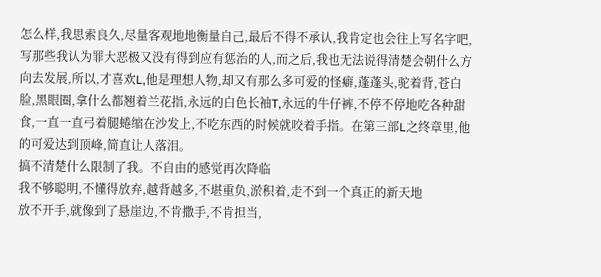怎么样,我思索良久,尽量客观地地衡量自己,最后不得不承认,我肯定也会往上写名字吧,写那些我认为罪大恶极又没有得到应有惩治的人,而之后,我也无法说得清楚会朝什么方向去发展,所以,才喜欢L,他是理想人物,却又有那么多可爱的怪癖,蓬蓬头,驼着背,苍白脸,黑眼圈,拿什么都翘着兰花指,永远的白色长袖T,永远的牛仔裤,不停不停地吃各种甜食,一直一直弓着腿蜷缩在沙发上,不吃东西的时候就咬着手指。在第三部L之终章里,他的可爱达到顶峰,简直让人落泪。
搞不清楚什么限制了我。不自由的感觉再次降临
我不够聪明,不懂得放弃,越背越多,不堪重负,淤积着,走不到一个真正的新天地
放不开手,就像到了悬崖边,不肯撒手,不肯担当,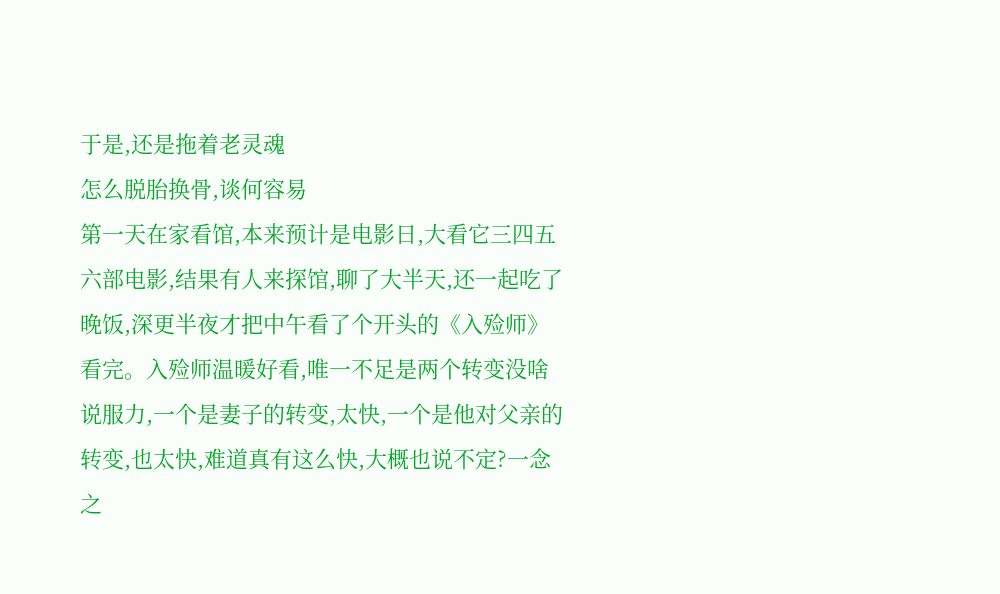于是,还是拖着老灵魂
怎么脱胎换骨,谈何容易
第一天在家看馆,本来预计是电影日,大看它三四五六部电影,结果有人来探馆,聊了大半天,还一起吃了晚饭,深更半夜才把中午看了个开头的《入殓师》看完。入殓师温暖好看,唯一不足是两个转变没啥说服力,一个是妻子的转变,太快,一个是他对父亲的转变,也太快,难道真有这么快,大概也说不定?一念之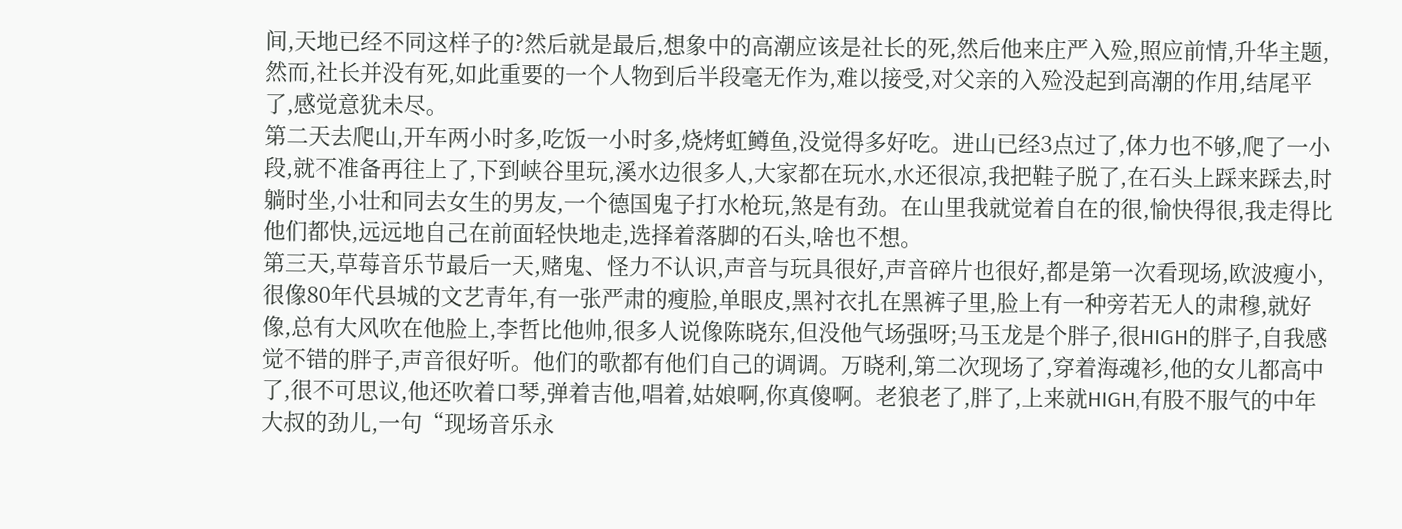间,天地已经不同这样子的?然后就是最后,想象中的高潮应该是社长的死,然后他来庄严入殓,照应前情,升华主题,然而,社长并没有死,如此重要的一个人物到后半段毫无作为,难以接受,对父亲的入殓没起到高潮的作用,结尾平了,感觉意犹未尽。
第二天去爬山,开车两小时多,吃饭一小时多,烧烤虹鳟鱼,没觉得多好吃。进山已经3点过了,体力也不够,爬了一小段,就不准备再往上了,下到峡谷里玩,溪水边很多人,大家都在玩水,水还很凉,我把鞋子脱了,在石头上踩来踩去,时躺时坐,小壮和同去女生的男友,一个德国鬼子打水枪玩,煞是有劲。在山里我就觉着自在的很,愉快得很,我走得比他们都快,远远地自己在前面轻快地走,选择着落脚的石头,啥也不想。
第三天,草莓音乐节最后一天,赌鬼、怪力不认识,声音与玩具很好,声音碎片也很好,都是第一次看现场,欧波瘦小,很像80年代县城的文艺青年,有一张严肃的瘦脸,单眼皮,黑衬衣扎在黑裤子里,脸上有一种旁若无人的肃穆,就好像,总有大风吹在他脸上,李哲比他帅,很多人说像陈晓东,但没他气场强呀;马玉龙是个胖子,很HIGH的胖子,自我感觉不错的胖子,声音很好听。他们的歌都有他们自己的调调。万晓利,第二次现场了,穿着海魂衫,他的女儿都高中了,很不可思议,他还吹着口琴,弹着吉他,唱着,姑娘啊,你真傻啊。老狼老了,胖了,上来就HIGH,有股不服气的中年大叔的劲儿,一句“现场音乐永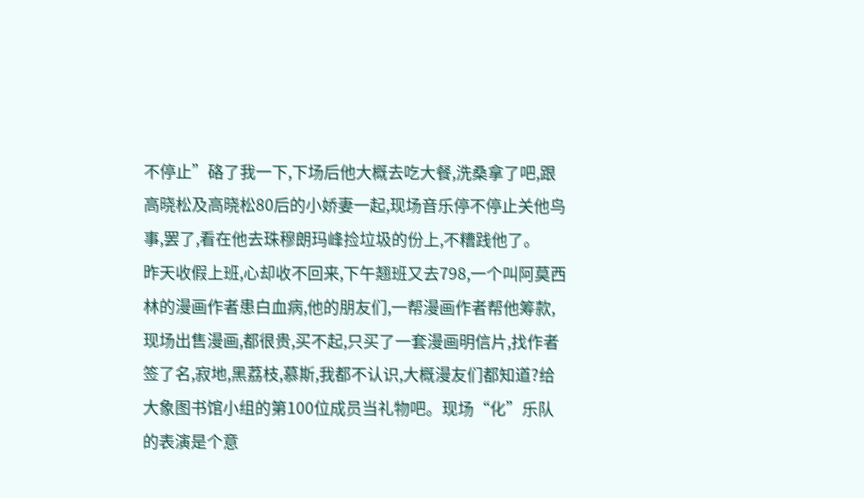不停止”硌了我一下,下场后他大概去吃大餐,洗桑拿了吧,跟高晓松及高晓松80后的小娇妻一起,现场音乐停不停止关他鸟事,罢了,看在他去珠穆朗玛峰捡垃圾的份上,不糟践他了。
昨天收假上班,心却收不回来,下午翘班又去798,一个叫阿莫西林的漫画作者患白血病,他的朋友们,一帮漫画作者帮他筹款,现场出售漫画,都很贵,买不起,只买了一套漫画明信片,找作者签了名,寂地,黑荔枝,慕斯,我都不认识,大概漫友们都知道?给大象图书馆小组的第100位成员当礼物吧。现场“化”乐队的表演是个意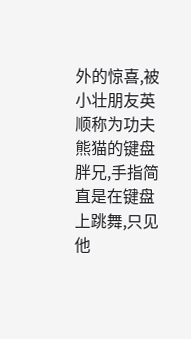外的惊喜,被小壮朋友英顺称为功夫熊猫的键盘胖兄,手指简直是在键盘上跳舞,只见他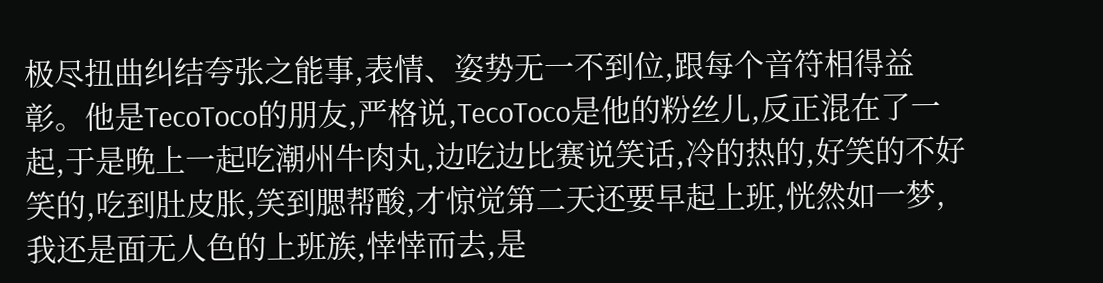极尽扭曲纠结夸张之能事,表情、姿势无一不到位,跟每个音符相得益彰。他是TecoToco的朋友,严格说,TecoToco是他的粉丝儿,反正混在了一起,于是晚上一起吃潮州牛肉丸,边吃边比赛说笑话,冷的热的,好笑的不好笑的,吃到肚皮胀,笑到腮帮酸,才惊觉第二天还要早起上班,恍然如一梦,我还是面无人色的上班族,悻悻而去,是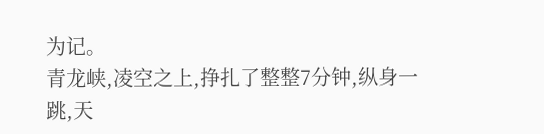为记。
青龙峡,凌空之上,挣扎了整整7分钟,纵身一跳,天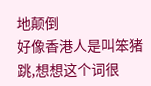地颠倒
好像香港人是叫笨猪跳,想想这个词很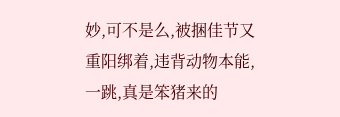妙,可不是么,被捆佳节又重阳绑着,违背动物本能,一跳,真是笨猪来的